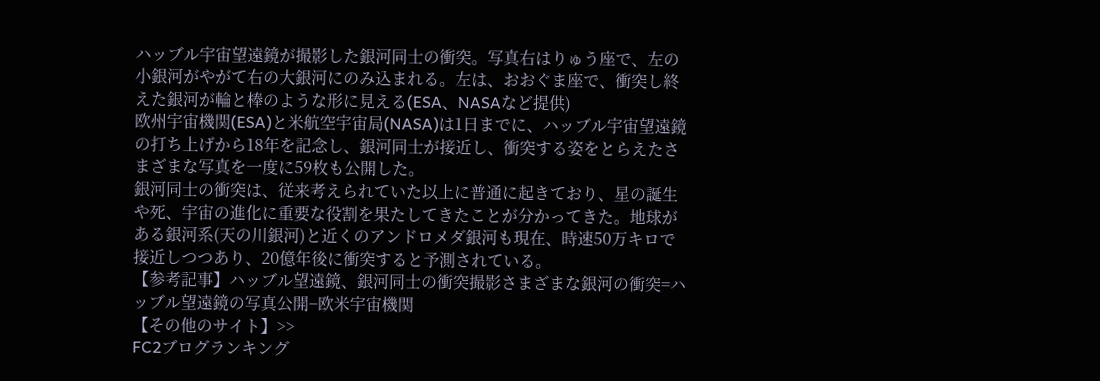ハッブル宇宙望遠鏡が撮影した銀河同士の衝突。写真右はりゅう座で、左の小銀河がやがて右の大銀河にのみ込まれる。左は、おおぐま座で、衝突し終えた銀河が輪と棒のような形に見える(ESA、NASAなど提供)
欧州宇宙機関(ESA)と米航空宇宙局(NASA)は1日までに、ハッブル宇宙望遠鏡の打ち上げから18年を記念し、銀河同士が接近し、衝突する姿をとらえたさまざまな写真を一度に59枚も公開した。
銀河同士の衝突は、従来考えられていた以上に普通に起きており、星の誕生や死、宇宙の進化に重要な役割を果たしてきたことが分かってきた。地球がある銀河系(天の川銀河)と近くのアンドロメダ銀河も現在、時速50万キロで接近しつつあり、20億年後に衝突すると予測されている。
【参考記事】ハッブル望遠鏡、銀河同士の衝突撮影さまざまな銀河の衝突=ハッブル望遠鏡の写真公開−欧米宇宙機関
【その他のサイト】>>
FC2ブログランキング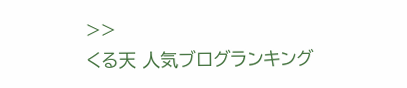>>
くる天 人気ブログランキング